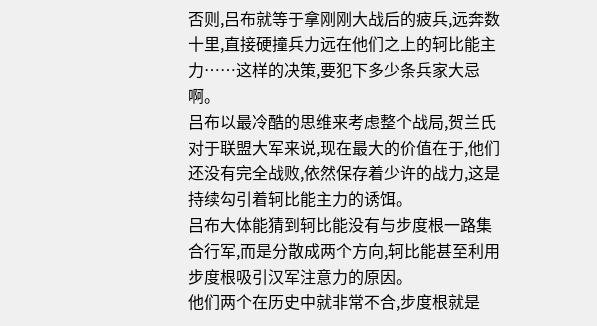否则,吕布就等于拿刚刚大战后的疲兵,远奔数十里,直接硬撞兵力远在他们之上的轲比能主力……这样的决策,要犯下多少条兵家大忌啊。
吕布以最冷酷的思维来考虑整个战局,贺兰氏对于联盟大军来说,现在最大的价值在于,他们还没有完全战败,依然保存着少许的战力,这是持续勾引着轲比能主力的诱饵。
吕布大体能猜到轲比能没有与步度根一路集合行军,而是分散成两个方向,轲比能甚至利用步度根吸引汉军注意力的原因。
他们两个在历史中就非常不合,步度根就是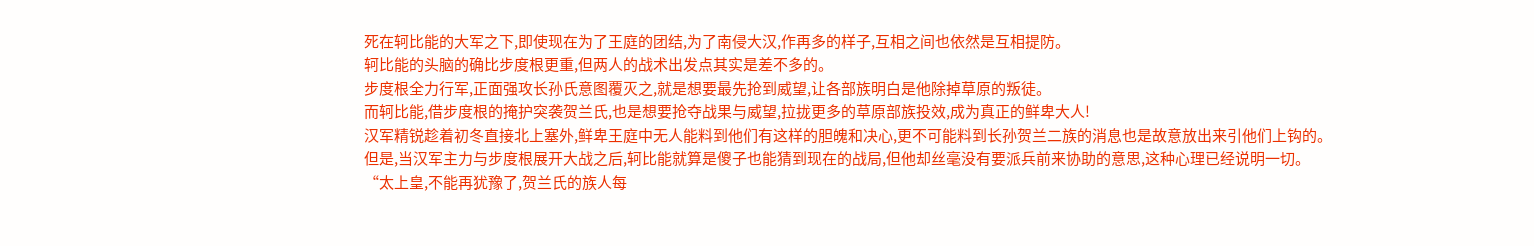死在轲比能的大军之下,即使现在为了王庭的团结,为了南侵大汉,作再多的样子,互相之间也依然是互相提防。
轲比能的头脑的确比步度根更重,但两人的战术出发点其实是差不多的。
步度根全力行军,正面强攻长孙氏意图覆灭之,就是想要最先抢到威望,让各部族明白是他除掉草原的叛徒。
而轲比能,借步度根的掩护突袭贺兰氏,也是想要抢夺战果与威望,拉拢更多的草原部族投效,成为真正的鲜卑大人!
汉军精锐趁着初冬直接北上塞外,鲜卑王庭中无人能料到他们有这样的胆魄和决心,更不可能料到长孙贺兰二族的消息也是故意放出来引他们上钩的。
但是,当汉军主力与步度根展开大战之后,轲比能就算是傻子也能猜到现在的战局,但他却丝毫没有要派兵前来协助的意思,这种心理已经说明一切。
“太上皇,不能再犹豫了,贺兰氏的族人每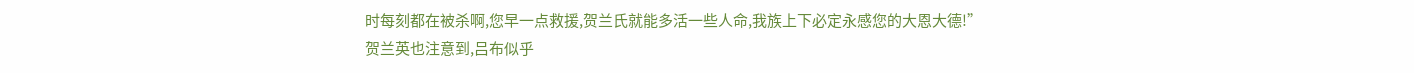时每刻都在被杀啊,您早一点救援,贺兰氏就能多活一些人命,我族上下必定永感您的大恩大德!”
贺兰英也注意到,吕布似乎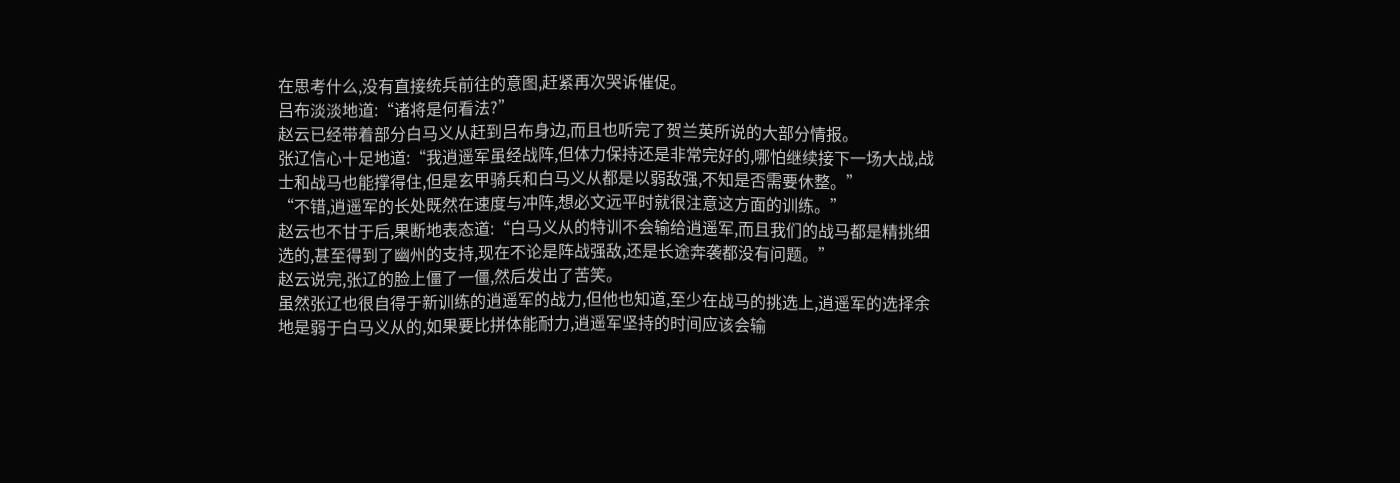在思考什么,没有直接统兵前往的意图,赶紧再次哭诉催促。
吕布淡淡地道:“诸将是何看法?”
赵云已经带着部分白马义从赶到吕布身边,而且也听完了贺兰英所说的大部分情报。
张辽信心十足地道:“我逍遥军虽经战阵,但体力保持还是非常完好的,哪怕继续接下一场大战,战士和战马也能撑得住,但是玄甲骑兵和白马义从都是以弱敌强,不知是否需要休整。”
“不错,逍遥军的长处既然在速度与冲阵,想必文远平时就很注意这方面的训练。”
赵云也不甘于后,果断地表态道:“白马义从的特训不会输给逍遥军,而且我们的战马都是精挑细选的,甚至得到了幽州的支持,现在不论是阵战强敌,还是长途奔袭都没有问题。”
赵云说完,张辽的脸上僵了一僵,然后发出了苦笑。
虽然张辽也很自得于新训练的逍遥军的战力,但他也知道,至少在战马的挑选上,逍遥军的选择余地是弱于白马义从的,如果要比拼体能耐力,逍遥军坚持的时间应该会输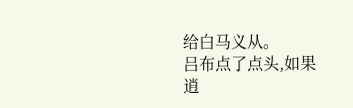给白马义从。
吕布点了点头,如果逍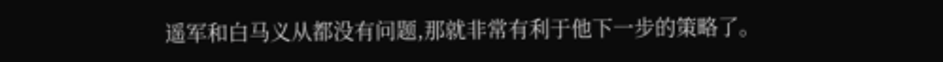遥军和白马义从都没有问题,那就非常有利于他下一步的策略了。